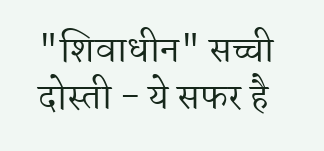"शिवाधीन" सच्ची दोस्ती - ये सफर है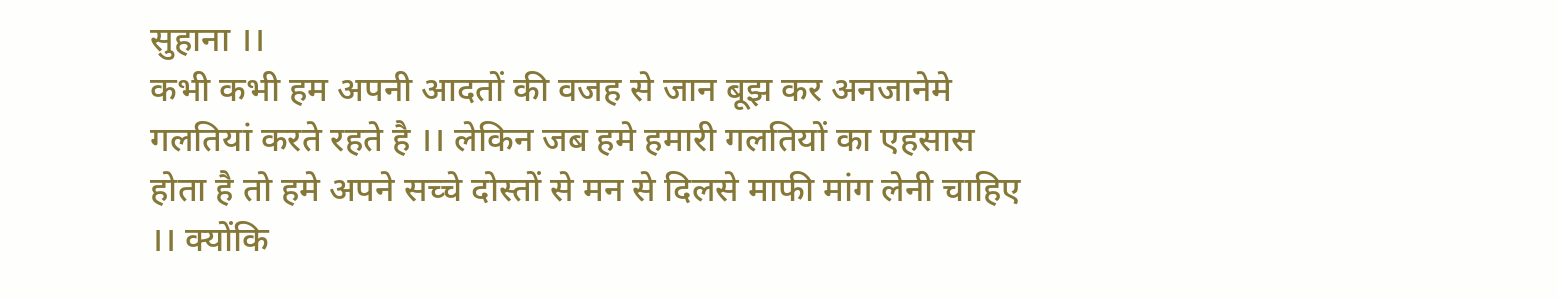सुहाना ।।
कभी कभी हम अपनी आदतों की वजह से जान बूझ कर अनजानेमे गलतियां करते रहते है ।। लेकिन जब हमे हमारी गलतियों का एहसास होता है तो हमे अपने सच्चे दोस्तों से मन से दिलसे माफी मांग लेनी चाहिए ।। क्योंकि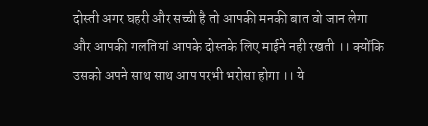दोस्ती अगर घहरी और सच्ची है तो आपकी मनकी बात वो जान लेगा और आपकी गलतियां आपके दोस्तके लिए माईने नही रखती ।। क्योंकि उसको अपने साथ साथ आप परभी भरोसा होगा ।। ये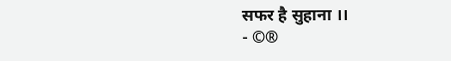सफर है सुहाना ।।
- ©®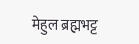मेहुल ब्रह्मभट्ट